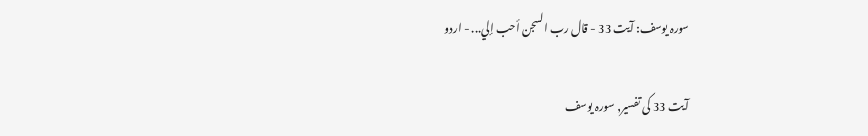سورہ یوسف: آیت 33 - قال رب السجن أحب إلي... - اردو

آیت 33 کی تفسیر, سورہ یوسف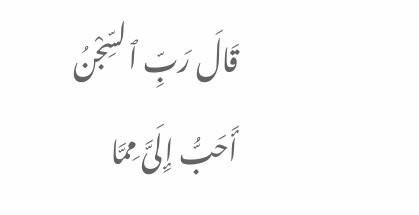قَالَ رَبِّ ٱلسِّجْنُ أَحَبُّ إِلَىَّ مِمَّا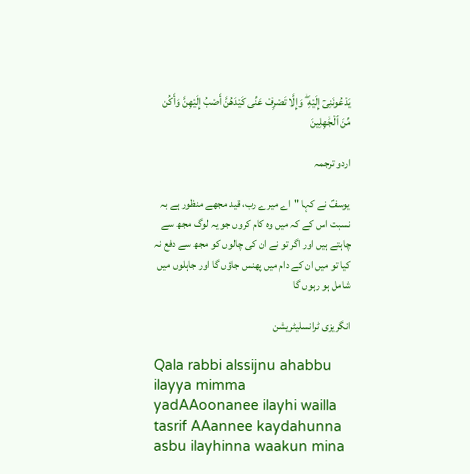يَدْعُونَنِىٓ إِلَيْهِ ۖ وَإِلَّا تَصْرِفْ عَنِّى كَيْدَهُنَّ أَصْبُ إِلَيْهِنَّ وَأَكُن مِّنَ ٱلْجَٰهِلِينَ

اردو ترجمہ

یوسفؑ نے کہا "اے میرے رب، قید مجھے منظور ہے بہ نسبت اس کے کہ میں وہ کام کروں جو یہ لوگ مجھ سے چاہتے ہیں اور اگر تو نے ان کی چالوں کو مجھ سے دفع نہ کیا تو میں ان کے دام میں پھنس جاؤں گا اور جاہلوں میں شامل ہو رہوں گا

انگریزی ٹرانسلیٹریشن

Qala rabbi alssijnu ahabbu ilayya mimma yadAAoonanee ilayhi wailla tasrif AAannee kaydahunna asbu ilayhinna waakun mina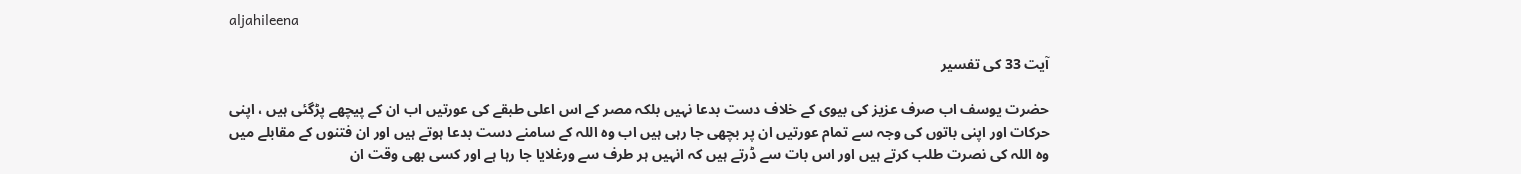aljahileena

آیت 33 کی تفسیر

حضرت یوسف اب صرف عزیز کی بیوی کے خلاف دست بدعا نہیں بلکہ مصر کے اس اعلی طبقے کی عورتیں اب ان کے پیچھے پڑگئی ہیں ، اپنی حرکات اور اپنی باتوں کی وجہ سے تمام عورتیں ان پر بچھی جا رہی ہیں اب وہ اللہ کے سامنے دست بدعا ہوتے ہیں اور ان فتنوں کے مقابلے میں وہ اللہ کی نصرت طلب کرتے ہیں اور اس بات سے ڈرتے ہیں کہ انہیں ہر طرف سے ورغلایا جا رہا ہے اور کسی بھی وقت ان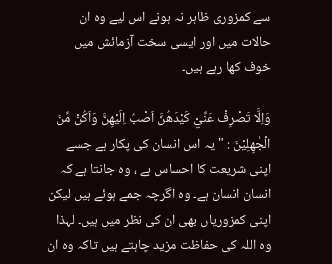سے کمزوری ظاہر نہ ہونے اس لیے وہ ان حالات میں اور ایسی سخت آزمائش میں خوف کھا رہے ہیں۔

وَاِلَّا تَصْرِفْ عَنِّيْ كَيْدَهُنَّ اَصْبُ اِلَيْهِنَّ وَاَكُنْ مِّنَ الْجٰهِلِيْنَ : " یہ اس انسان کی پکار ہے جسے اپنی شریعت کا احساس ہے ، وہ جانتا ہے کہ انسان انسان ہے۔ وہ اگرچہ جمے ہوئے ہیں لیکن اپنی کمزوریاں بھی ان کی نظر میں ہیں۔ لہذا وہ اللہ کی حفاظت مزید چاہتے ہیں تاکہ وہ ان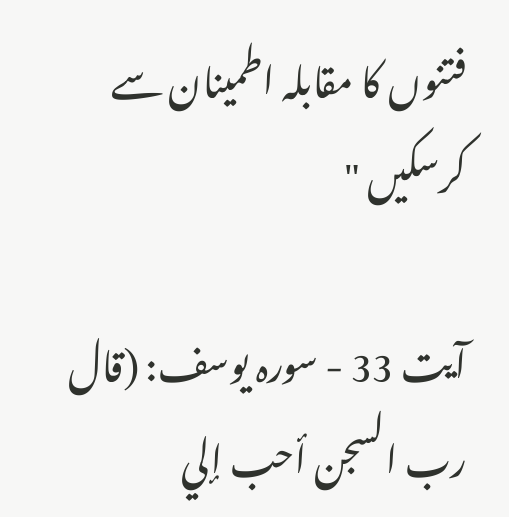فتنوں کا مقابلہ اطمینان سے کرسکیں "

آیت 33 - سورہ یوسف: (قال رب السجن أحب إلي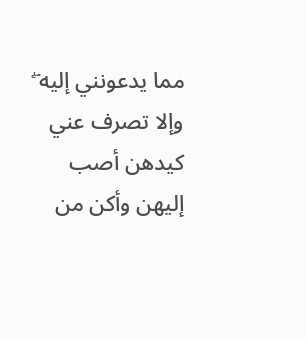مما يدعونني إليه ۖ وإلا تصرف عني كيدهن أصب إليهن وأكن من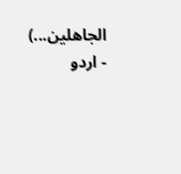الجاهلين...) - اردو